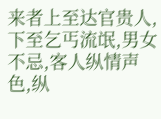来者上至达官贵人,下至乞丐流氓,男女不忌,客人纵情声色,纵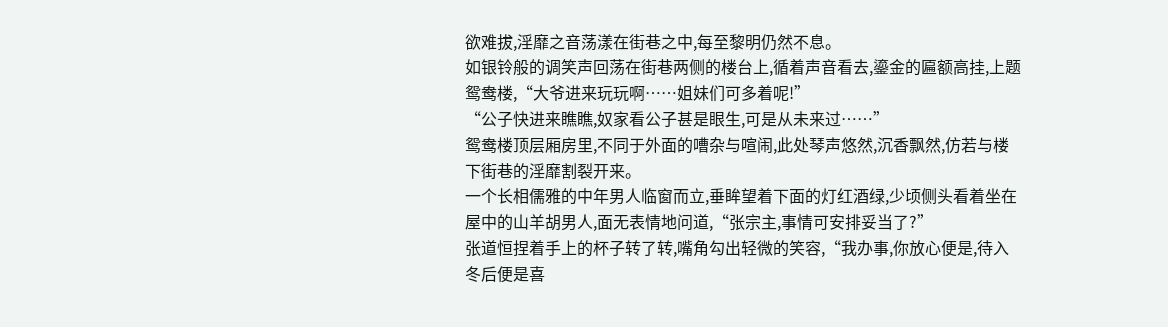欲难拔,淫靡之音荡漾在街巷之中,每至黎明仍然不息。
如银铃般的调笑声回荡在街巷两侧的楼台上,循着声音看去,鎏金的匾额高挂,上题鸳鸯楼,“大爷进来玩玩啊……姐妹们可多着呢!”
“公子快进来瞧瞧,奴家看公子甚是眼生,可是从未来过……”
鸳鸯楼顶层厢房里,不同于外面的嘈杂与喧闹,此处琴声悠然,沉香飘然,仿若与楼下街巷的淫靡割裂开来。
一个长相儒雅的中年男人临窗而立,垂眸望着下面的灯红酒绿,少顷侧头看着坐在屋中的山羊胡男人,面无表情地问道,“张宗主,事情可安排妥当了?”
张道恒捏着手上的杯子转了转,嘴角勾出轻微的笑容,“我办事,你放心便是,待入冬后便是喜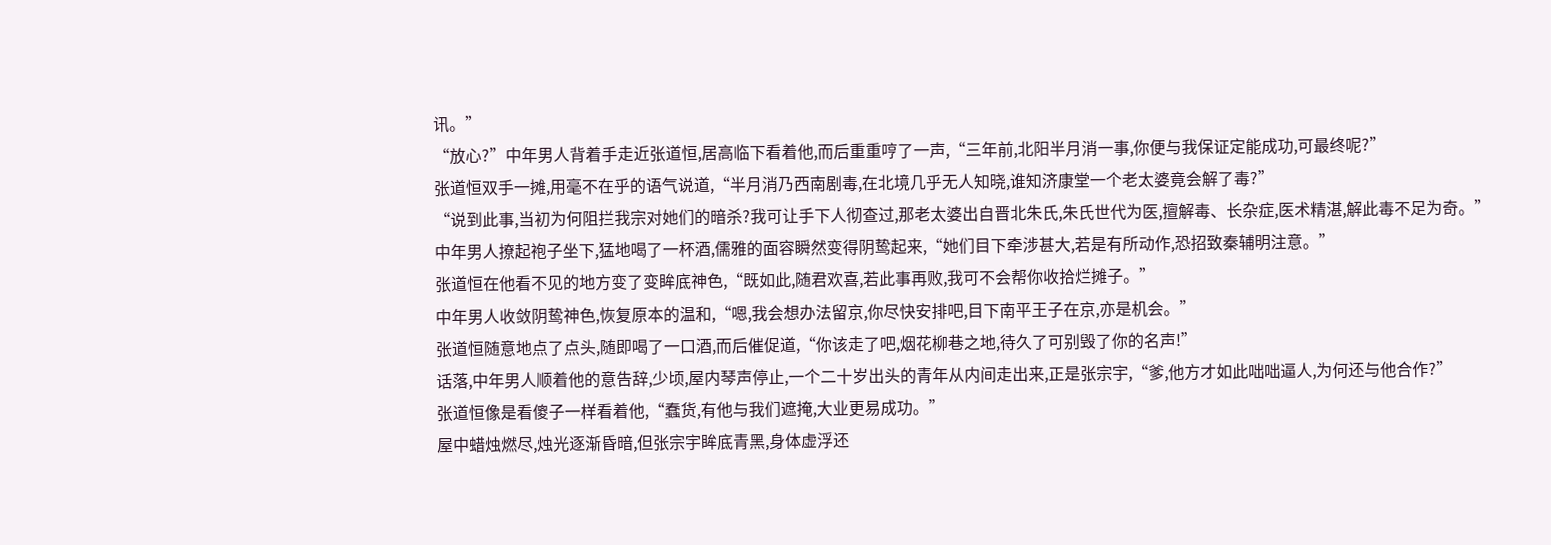讯。”
“放心?”中年男人背着手走近张道恒,居高临下看着他,而后重重哼了一声,“三年前,北阳半月消一事,你便与我保证定能成功,可最终呢?”
张道恒双手一摊,用毫不在乎的语气说道,“半月消乃西南剧毒,在北境几乎无人知晓,谁知济康堂一个老太婆竟会解了毒?”
“说到此事,当初为何阻拦我宗对她们的暗杀?我可让手下人彻查过,那老太婆出自晋北朱氏,朱氏世代为医,擅解毒、长杂症,医术精湛,解此毒不足为奇。”
中年男人撩起袍子坐下,猛地喝了一杯酒,儒雅的面容瞬然变得阴鸷起来,“她们目下牵涉甚大,若是有所动作,恐招致秦辅明注意。”
张道恒在他看不见的地方变了变眸底神色,“既如此,随君欢喜,若此事再败,我可不会帮你收拾烂摊子。”
中年男人收敛阴鸷神色,恢复原本的温和,“嗯,我会想办法留京,你尽快安排吧,目下南平王子在京,亦是机会。”
张道恒随意地点了点头,随即喝了一口酒,而后催促道,“你该走了吧,烟花柳巷之地,待久了可别毁了你的名声!”
话落,中年男人顺着他的意告辞,少顷,屋内琴声停止,一个二十岁出头的青年从内间走出来,正是张宗宇,“爹,他方才如此咄咄逼人,为何还与他合作?”
张道恒像是看傻子一样看着他,“蠢货,有他与我们遮掩,大业更易成功。”
屋中蜡烛燃尽,烛光逐渐昏暗,但张宗宇眸底青黑,身体虚浮还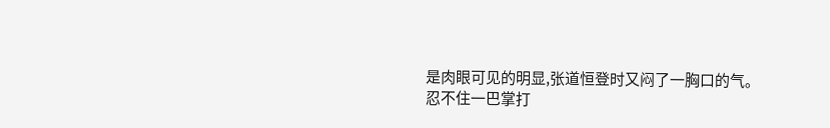是肉眼可见的明显,张道恒登时又闷了一胸口的气。
忍不住一巴掌打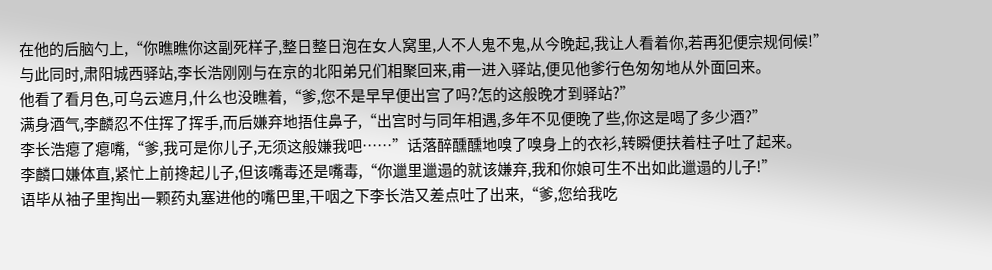在他的后脑勺上,“你瞧瞧你这副死样子,整日整日泡在女人窝里,人不人鬼不鬼,从今晚起,我让人看着你,若再犯便宗规伺候!”
与此同时,肃阳城西驿站,李长浩刚刚与在京的北阳弟兄们相聚回来,甫一进入驿站,便见他爹行色匆匆地从外面回来。
他看了看月色,可乌云遮月,什么也没瞧着,“爹,您不是早早便出宫了吗?怎的这般晚才到驿站?”
满身酒气,李麟忍不住挥了挥手,而后嫌弃地捂住鼻子,“出宫时与同年相遇,多年不见便晚了些,你这是喝了多少酒?”
李长浩瘪了瘪嘴,“爹,我可是你儿子,无须这般嫌我吧……”话落醉醺醺地嗅了嗅身上的衣衫,转瞬便扶着柱子吐了起来。
李麟口嫌体直,紧忙上前搀起儿子,但该嘴毒还是嘴毒,“你邋里邋遢的就该嫌弃,我和你娘可生不出如此邋遢的儿子!”
语毕从袖子里掏出一颗药丸塞进他的嘴巴里,干咽之下李长浩又差点吐了出来,“爹,您给我吃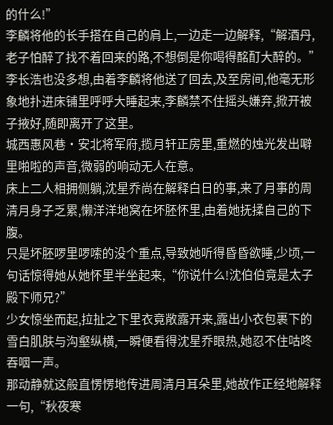的什么!”
李麟将他的长手搭在自己的肩上,一边走一边解释,“解酒丹,老子怕醉了找不着回来的路,不想倒是你喝得酩酊大醉的。”
李长浩也没多想,由着李麟将他送了回去,及至房间,他毫无形象地扑进床铺里呼呼大睡起来,李麟禁不住摇头嫌弃,掀开被子掖好,随即离开了这里。
城西惠风巷·安北将军府,揽月轩正房里,重燃的烛光发出噼里啪啦的声音,微弱的响动无人在意。
床上二人相拥侧躺,沈星乔尚在解释白日的事,来了月事的周清月身子乏累,懒洋洋地窝在坏胚怀里,由着她抚揉自己的下腹。
只是坏胚啰里啰嗦的没个重点,导致她听得昏昏欲睡,少顷,一句话惊得她从她怀里半坐起来,“你说什么!沈伯伯竟是太子殿下师兄?”
少女惊坐而起,拉扯之下里衣竟敞露开来,露出小衣包裹下的雪白肌肤与沟壑纵横,一瞬便看得沈星乔眼热,她忍不住咕咚吞咽一声。
那动静就这般直愣愣地传进周清月耳朵里,她故作正经地解释一句,“秋夜寒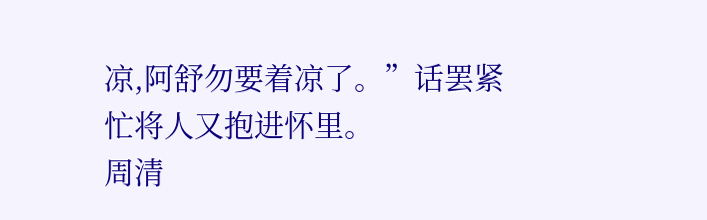凉,阿舒勿要着凉了。”话罢紧忙将人又抱进怀里。
周清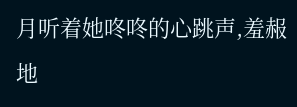月听着她咚咚的心跳声,羞赧地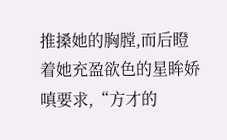推搡她的胸膛,而后瞪着她充盈欲色的星眸娇嗔要求,“方才的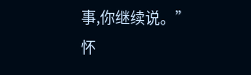事,你继续说。”
怀